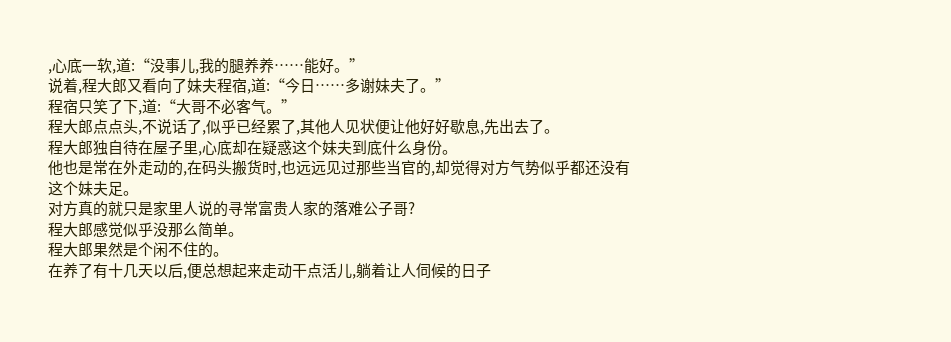,心底一软,道:“没事儿,我的腿养养……能好。”
说着,程大郎又看向了妹夫程宿,道:“今日……多谢妹夫了。”
程宿只笑了下,道:“大哥不必客气。”
程大郎点点头,不说话了,似乎已经累了,其他人见状便让他好好歇息,先出去了。
程大郎独自待在屋子里,心底却在疑惑这个妹夫到底什么身份。
他也是常在外走动的,在码头搬货时,也远远见过那些当官的,却觉得对方气势似乎都还没有这个妹夫足。
对方真的就只是家里人说的寻常富贵人家的落难公子哥?
程大郎感觉似乎没那么简单。
程大郎果然是个闲不住的。
在养了有十几天以后,便总想起来走动干点活儿,躺着让人伺候的日子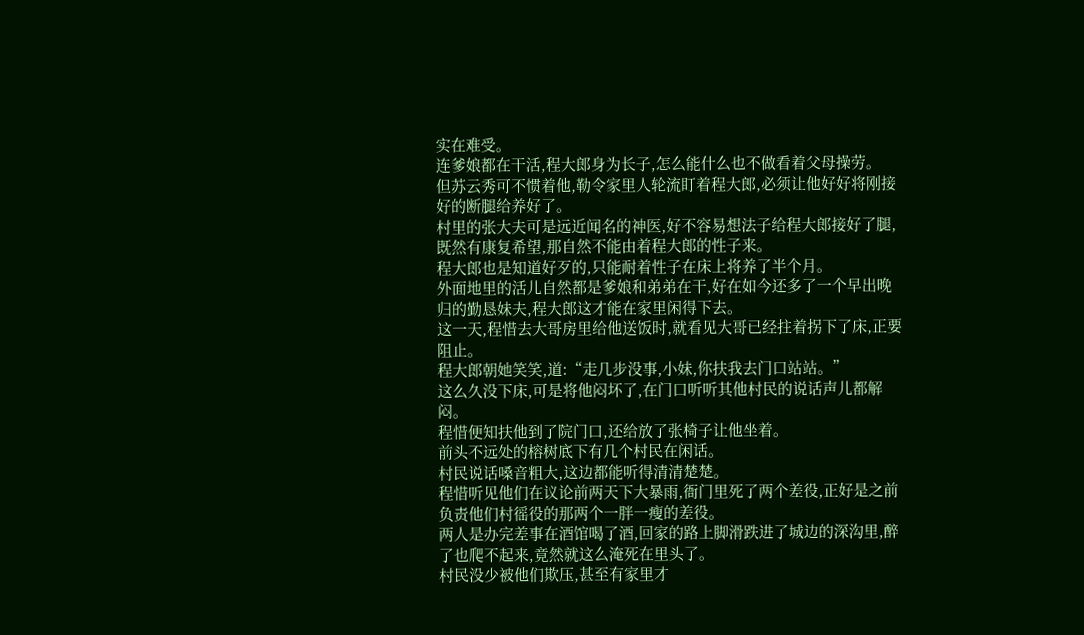实在难受。
连爹娘都在干活,程大郎身为长子,怎么能什么也不做看着父母操劳。
但苏云秀可不惯着他,勒令家里人轮流盯着程大郎,必须让他好好将刚接好的断腿给养好了。
村里的张大夫可是远近闻名的神医,好不容易想法子给程大郎接好了腿,既然有康复希望,那自然不能由着程大郎的性子来。
程大郎也是知道好歹的,只能耐着性子在床上将养了半个月。
外面地里的活儿自然都是爹娘和弟弟在干,好在如今还多了一个早出晚归的勤恳妹夫,程大郎这才能在家里闲得下去。
这一天,程惜去大哥房里给他送饭时,就看见大哥已经拄着拐下了床,正要阻止。
程大郎朝她笑笑,道:“走几步没事,小妹,你扶我去门口站站。”
这么久没下床,可是将他闷坏了,在门口听听其他村民的说话声儿都解闷。
程惜便知扶他到了院门口,还给放了张椅子让他坐着。
前头不远处的榕树底下有几个村民在闲话。
村民说话嗓音粗大,这边都能听得清清楚楚。
程惜听见他们在议论前两天下大暴雨,衙门里死了两个差役,正好是之前负责他们村徭役的那两个一胖一瘦的差役。
两人是办完差事在酒馆喝了酒,回家的路上脚滑跌进了城边的深沟里,醉了也爬不起来,竟然就这么淹死在里头了。
村民没少被他们欺压,甚至有家里才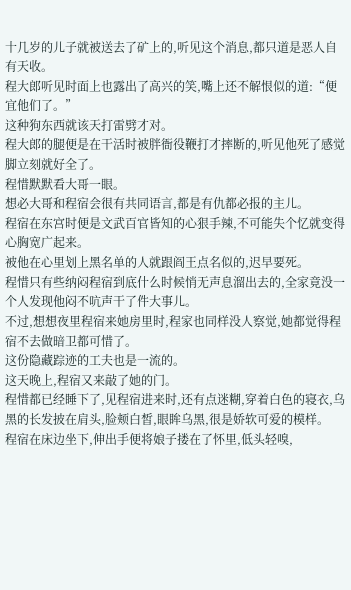十几岁的儿子就被送去了矿上的,听见这个消息,都只道是恶人自有天收。
程大郎听见时面上也露出了高兴的笑,嘴上还不解恨似的道:“便宜他们了。”
这种狗东西就该天打雷劈才对。
程大郎的腿便是在干活时被胖衙役鞭打才摔断的,听见他死了感觉脚立刻就好全了。
程惜默默看大哥一眼。
想必大哥和程宿会很有共同语言,都是有仇都必报的主儿。
程宿在东宫时便是文武百官皆知的心狠手辣,不可能失个忆就变得心胸宽广起来。
被他在心里划上黑名单的人就跟阎王点名似的,迟早要死。
程惜只有些纳闷程宿到底什么时候悄无声息溜出去的,全家竟没一个人发现他闷不吭声干了件大事儿。
不过,想想夜里程宿来她房里时,程家也同样没人察觉,她都觉得程宿不去做暗卫都可惜了。
这份隐藏踪迹的工夫也是一流的。
这天晚上,程宿又来敲了她的门。
程惜都已经睡下了,见程宿进来时,还有点迷糊,穿着白色的寝衣,乌黑的长发披在肩头,脸颊白皙,眼眸乌黑,很是娇软可爱的模样。
程宿在床边坐下,伸出手便将娘子搂在了怀里,低头轻嗅,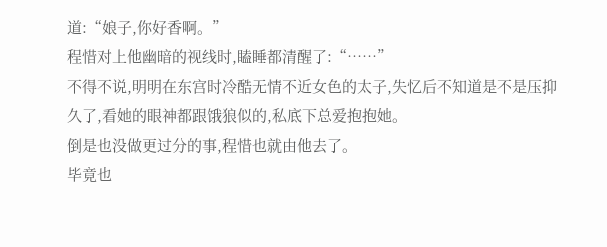道:“娘子,你好香啊。”
程惜对上他幽暗的视线时,瞌睡都清醒了:“……”
不得不说,明明在东宫时冷酷无情不近女色的太子,失忆后不知道是不是压抑久了,看她的眼神都跟饿狼似的,私底下总爱抱抱她。
倒是也没做更过分的事,程惜也就由他去了。
毕竟也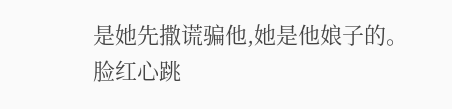是她先撒谎骗他,她是他娘子的。
脸红心跳